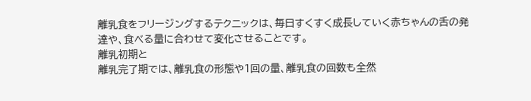離乳食をフリージングするテクニックは、毎日すくすく成長していく赤ちゃんの舌の発達や、食べる量に合わせて変化させることです。
離乳初期と
離乳完了期では、離乳食の形態や1回の量、離乳食の回数も全然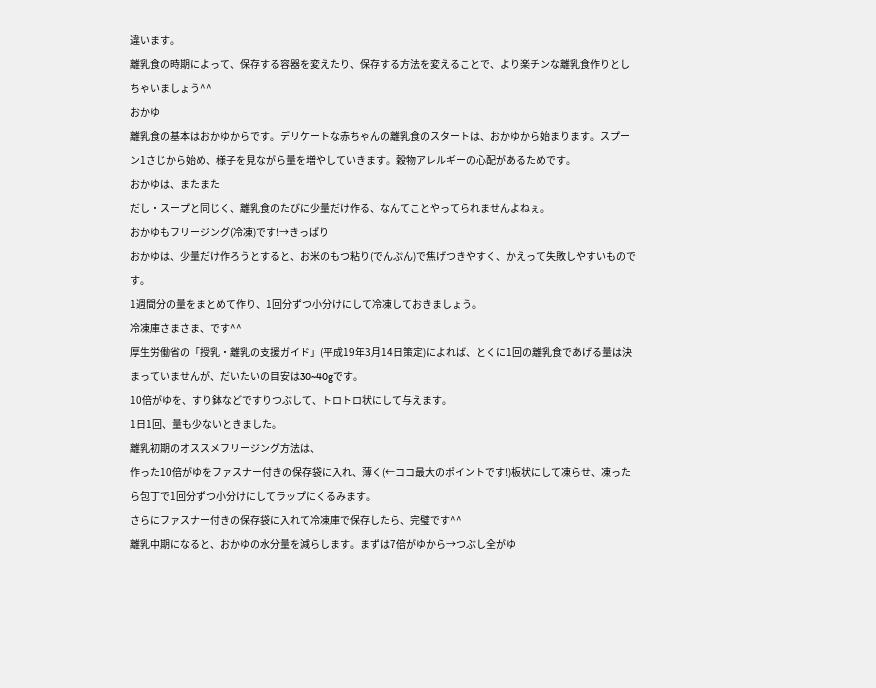違います。
離乳食の時期によって、保存する容器を変えたり、保存する方法を変えることで、より楽チンな離乳食作りとしちゃいましょう^^
おかゆ
離乳食の基本はおかゆからです。デリケートな赤ちゃんの離乳食のスタートは、おかゆから始まります。スプーン1さじから始め、様子を見ながら量を増やしていきます。穀物アレルギーの心配があるためです。
おかゆは、またまた
だし・スープと同じく、離乳食のたびに少量だけ作る、なんてことやってられませんよねぇ。
おかゆもフリージング(冷凍)です!→きっぱり
おかゆは、少量だけ作ろうとすると、お米のもつ粘り(でんぷん)で焦げつきやすく、かえって失敗しやすいものです。
1週間分の量をまとめて作り、1回分ずつ小分けにして冷凍しておきましょう。
冷凍庫さまさま、です^^
厚生労働省の「授乳・離乳の支援ガイド」(平成19年3月14日策定)によれば、とくに1回の離乳食であげる量は決まっていませんが、だいたいの目安は30~40gです。
10倍がゆを、すり鉢などですりつぶして、トロトロ状にして与えます。
1日1回、量も少ないときました。
離乳初期のオススメフリージング方法は、
作った10倍がゆをファスナー付きの保存袋に入れ、薄く(←ココ最大のポイントです!)板状にして凍らせ、凍ったら包丁で1回分ずつ小分けにしてラップにくるみます。
さらにファスナー付きの保存袋に入れて冷凍庫で保存したら、完璧です^^
離乳中期になると、おかゆの水分量を減らします。まずは7倍がゆから→つぶし全がゆ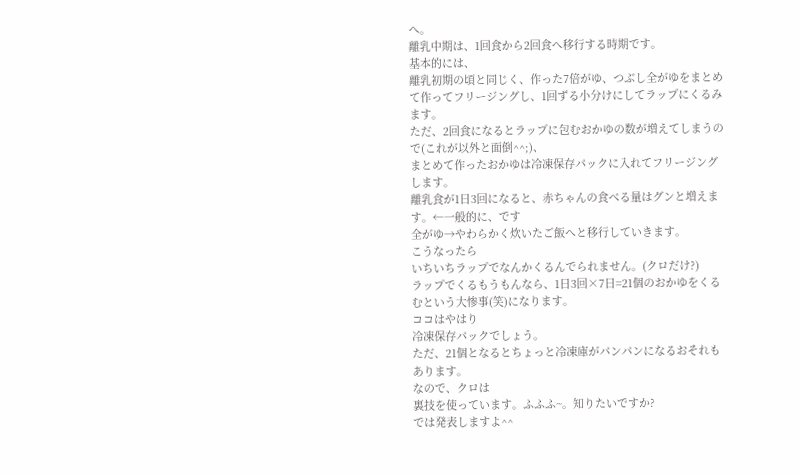へ。
離乳中期は、1回食から2回食へ移行する時期です。
基本的には、
離乳初期の頃と同じく、作った7倍がゆ、つぶし全がゆをまとめて作ってフリージングし、1回ずる小分けにしてラップにくるみます。
ただ、2回食になるとラップに包むおかゆの数が増えてしまうので(これが以外と面倒^^;)、
まとめて作ったおかゆは冷凍保存パックに入れてフリージングします。
離乳食が1日3回になると、赤ちゃんの食べる量はグンと増えます。←一般的に、です
全がゆ→やわらかく炊いたご飯へと移行していきます。
こうなったら
いちいちラップでなんかくるんでられません。(クロだけ?)
ラップでくるもうもんなら、1日3回×7日=21個のおかゆをくるむという大惨事(笑)になります。
ココはやはり
冷凍保存パックでしょう。
ただ、21個となるとちょっと冷凍庫がパンパンになるおそれもあります。
なので、クロは
裏技を使っています。ふふふ~。知りたいですか?
では発表しますよ^^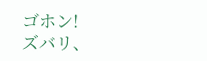ゴホン!
ズバリ、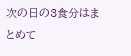次の日の3食分はまとめて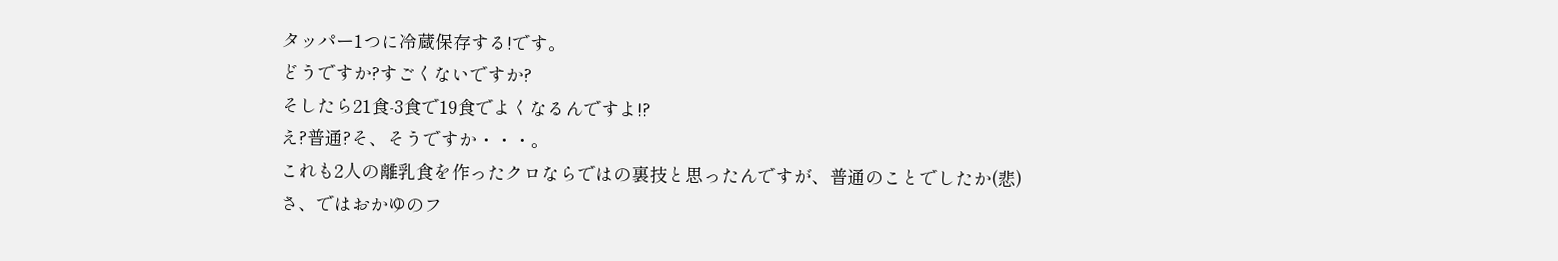タッパー1つに冷蔵保存する!です。
どうですか?すごくないですか?
そしたら21食-3食で19食でよくなるんですよ!?
え?普通?そ、そうですか・・・。
これも2人の離乳食を作ったクロならではの裏技と思ったんですが、普通のことでしたか(悲)
さ、ではおかゆのフ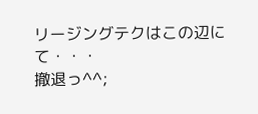リージングテクはこの辺にて・・・
撤退っ^^;